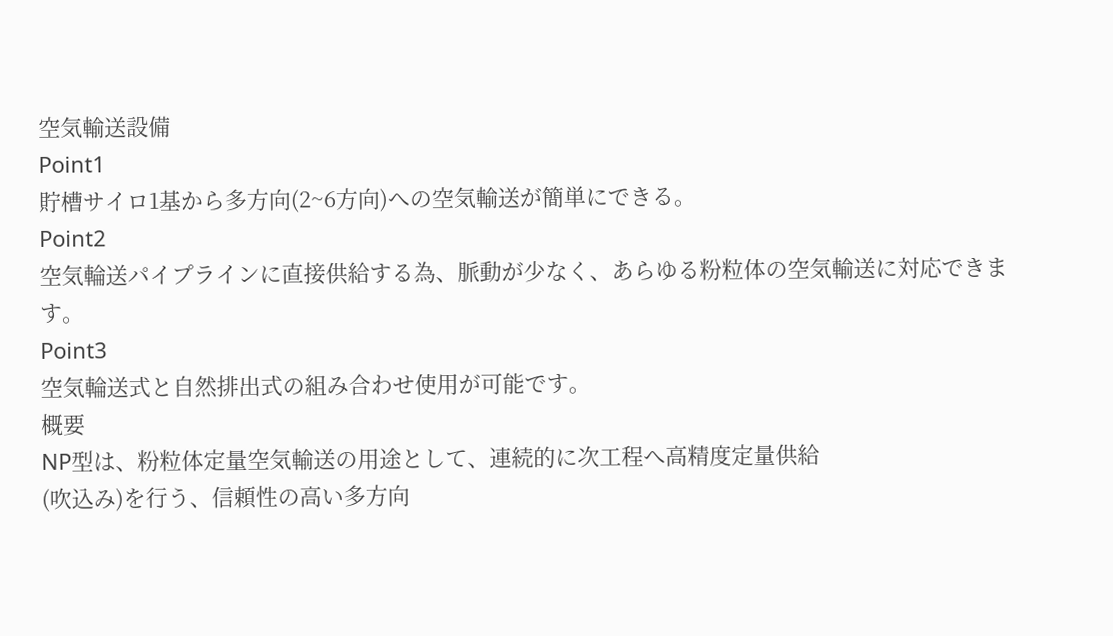空気輸送設備
Point1
貯槽サイロ1基から多方向(2~6方向)への空気輸送が簡単にできる。
Point2
空気輪送パイプラインに直接供給する為、脈動が少なく、あらゆる粉粒体の空気輸送に対応できます。
Point3
空気輪送式と自然排出式の組み合わせ使用が可能です。
概要
NP型は、粉粒体定量空気輸送の用途として、連続的に次工程へ高精度定量供給
(吹込み)を行う、信頼性の高い多方向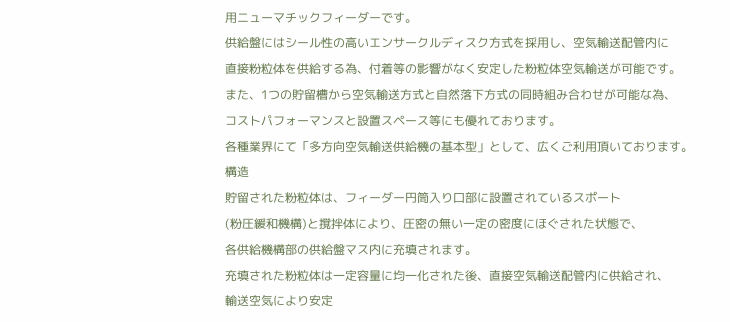用ニューマチックフィーダーです。
供給盤にはシール性の高いエンサークルディスク方式を採用し、空気輸送配管内に
直接粉粒体を供給する為、付着等の影響がなく安定した粉粒体空気輸送が可能です。
また、1つの貯留槽から空気輸送方式と自然落下方式の同時組み合わせが可能な為、
コストパフォーマンスと設置スペース等にも優れております。
各種業界にて「多方向空気輸送供給機の基本型」として、広くご利用頂いております。
構造
貯留された粉粒体は、フィーダー円筒入り口部に設置されているスポート
(粉圧緩和機構)と撹拌体により、圧密の無い一定の密度にほぐされた状態で、
各供給機構部の供給盤マス内に充填されます。
充填された粉粒体は一定容量に均一化された後、直接空気輸送配管内に供給され、
輸送空気により安定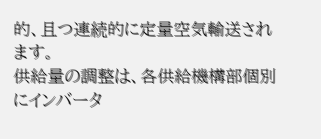的、且つ連続的に定量空気輸送されます。
供給量の調整は、各供給機構部個別にインバータ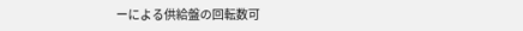ーによる供給盤の回転数可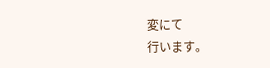変にて
行います。